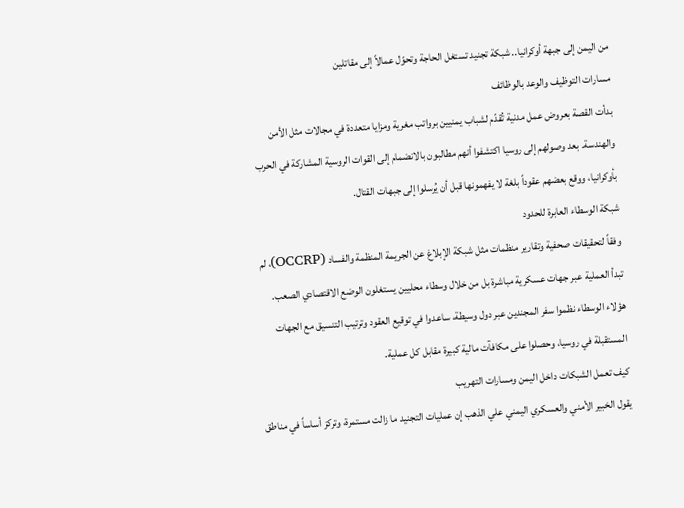من اليمن إلى جبهة أوكرانيا.. شبكة تجنيد تستغل الحاجة وتحوّل عمالاً إلى مقاتلين
مسارات التوظيف والوعد بالوظائف
بدأت القصة بعروض عمل مدنية تُقدّم لشباب يمنيين برواتب مغرية ومزايا متعددة في مجالات مثل الأمن والهندسة. بعد وصولهم إلى روسيا اكتشفوا أنهم مطالبون بالانضمام إلى القوات الروسية المشاركة في الحرب بأوكرانيا، ووقع بعضهم عقوداً بلغة لا يفهمونها قبل أن يُرسلوا إلى جبهات القتال.
شبكة الوسطاء العابرة للحدود
وفقاً لتحقيقات صحفية وتقارير منظمات مثل شبكة الإبلاغ عن الجريمة المنظمة والفساد (OCCRP)، لم تبدأ العملية عبر جهات عسكرية مباشرة بل من خلال وسطاء محليين يستغلون الوضع الاقتصادي الصعب. هؤلاء الوسطاء نظموا سفر المجندين عبر دول وسيطة، ساعدوا في توقيع العقود وترتيب التنسيق مع الجهات المستقبلة في روسيا، وحصلوا على مكافآت مالية كبيرة مقابل كل عملية.
كيف تعمل الشبكات داخل اليمن ومسارات التهريب
يقول الخبير الأمني والعسكري اليمني علي الذهب إن عمليات التجنيد ما زالت مستمرة، وتركز أساساً في مناطق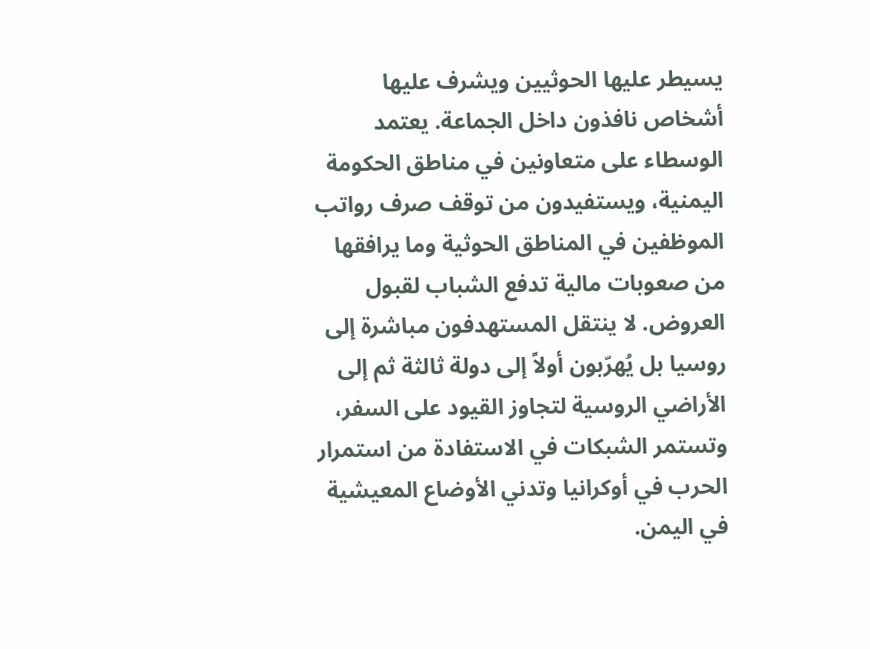يسيطر عليها الحوثيين ويشرف عليها أشخاص نافذون داخل الجماعة. يعتمد الوسطاء على متعاونين في مناطق الحكومة اليمنية، ويستفيدون من توقف صرف رواتب الموظفين في المناطق الحوثية وما يرافقها من صعوبات مالية تدفع الشباب لقبول العروض. لا ينتقل المستهدفون مباشرة إلى روسيا بل يُهرّبون أولاً إلى دولة ثالثة ثم إلى الأراضي الروسية لتجاوز القيود على السفر، وتستمر الشبكات في الاستفادة من استمرار الحرب في أوكرانيا وتدني الأوضاع المعيشية في اليمن.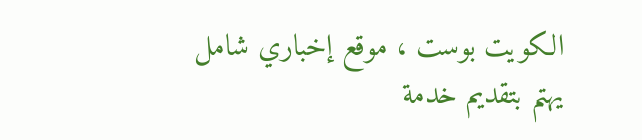الكويت بوست ، موقع إخباري شامل يهتم بتقديم خدمة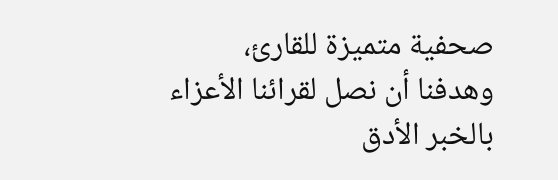صحفية متميزة للقارئ، وهدفنا أن نصل لقرائنا الأعزاء بالخبر الأدق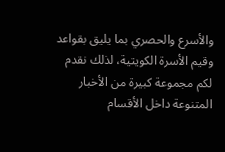والأسرع والحصري بما يليق بقواعد وقيم الأسرة الكويتية، لذلك نقدم لكم مجموعة كبيرة من الأخبار المتنوعة داخل الأقسام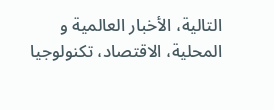التالية، الأخبار العالمية و المحلية، الاقتصاد، تكنولوجيا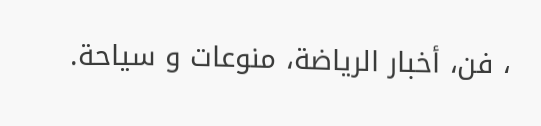، فن، أخبار الرياضة، منوعات و سياحة.